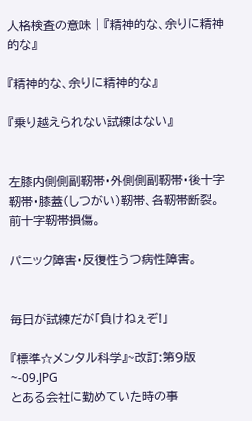人格検査の意味 | 『精神的な、余りに精神的な』

『精神的な、余りに精神的な』

『乗り越えられない試練はない』


左膝内側側副靭帯・外側側副靭帯・後十字靭帯・膝蓋(しつがい)靭帯、各靭帯断裂。前十字靭帯損傷。

パニック障害・反復性うつ病性障害。


毎日が試練だが「負けねぇぞ!」

『標準☆メンタル科学』~改訂:第9版~-09.JPG
とある会社に勤めていた時の事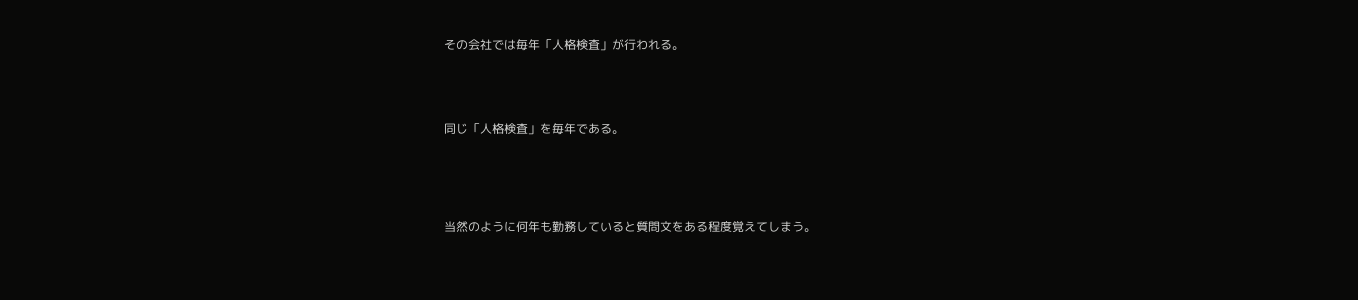その会社では毎年「人格検査」が行われる。





同じ「人格検査」を毎年である。






当然のように何年も勤務していると質問文をある程度覚えてしまう。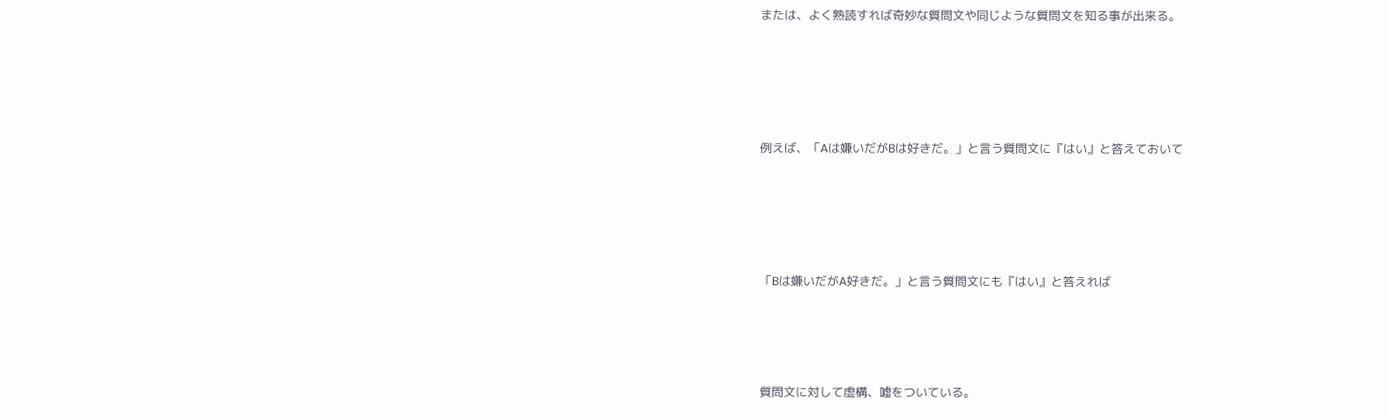または、よく熟読すれば奇妙な質問文や同じような質問文を知る事が出来る。





例えば、「Aは嫌いだがBは好きだ。」と言う質問文に『はい』と答えておいて





「Bは嫌いだがA好きだ。」と言う質問文にも『はい』と答えれば




質問文に対して虚構、嘘をついている。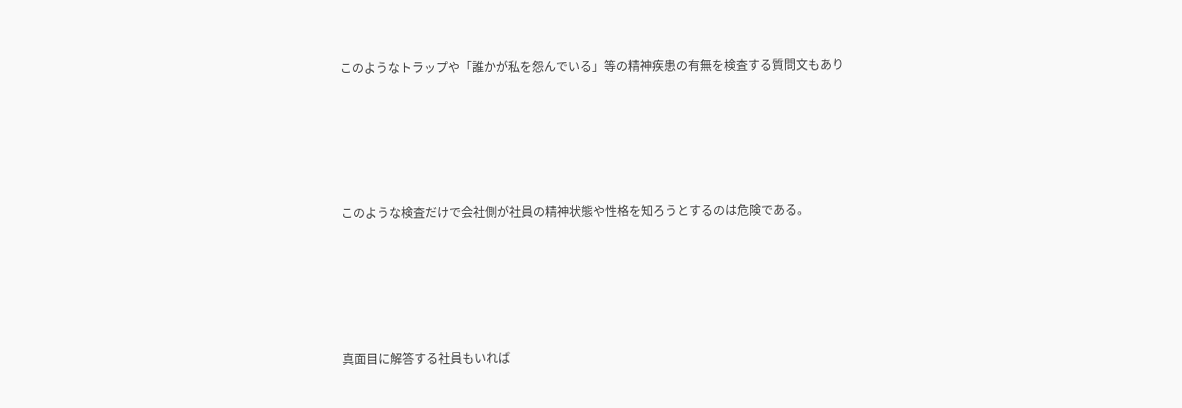このようなトラップや「誰かが私を怨んでいる」等の精神疾患の有無を検査する質問文もあり






このような検査だけで会社側が社員の精神状態や性格を知ろうとするのは危険である。






真面目に解答する社員もいれば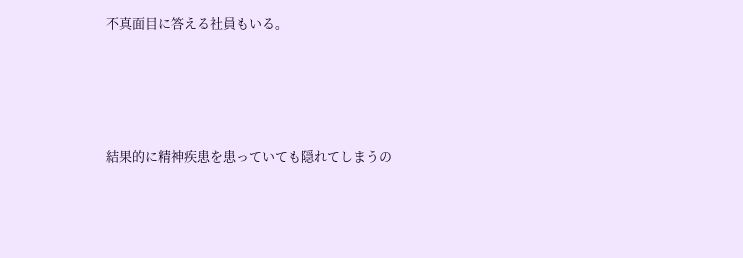不真面目に答える社員もいる。





結果的に精神疾患を患っていても隠れてしまうの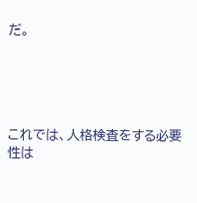だ。





これでは、人格検査をする必要性は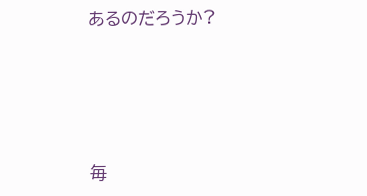あるのだろうか?





毎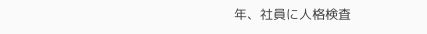年、社員に人格検査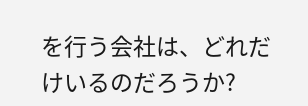を行う会社は、どれだけいるのだろうか?